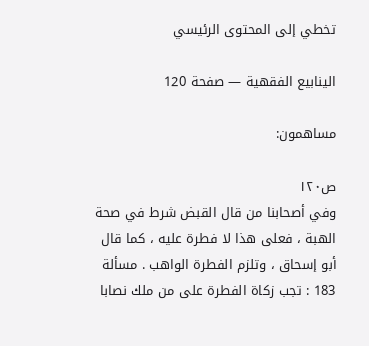تخطي إلى المحتوى الرئيسي

الينابيع الفقهية — صفحة 120

مساهمون:

ص١٢٠
وفي أصحابنا من قال القبض شرط في صحة الهبة ، فعلى هذا لا فطرة عليه ، كما قال أبو إسحاق ، وتلزم الفطرة الواهب . مسألة 183 : تجب زكاة الفطرة على من ملك نصابا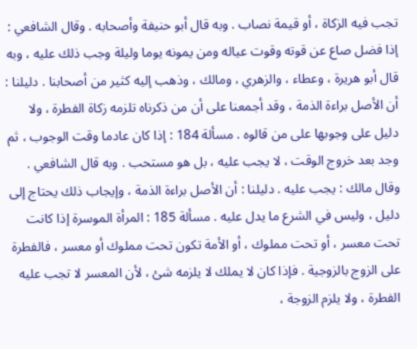تجب فيه الزكاة ، أو قيمة نصاب . وبه قال أبو حنيفة وأصحابه . وقال الشافعي : إذا فضل صاع عن قوته وقوت عياله ومن يمونه يوما وليلة وجب ذلك عليه ، وبه قال أبو هريرة ، وعطاء ، والزهري ، ومالك ، وذهب إليه كثير من أصحابنا . دليلنا : أن الأصل براءة الذمة ، وقد أجمعنا على أن من ذكرناه تلزمه زكاة الفطرة ، ولا دليل على وجوبها على من قالوه . مسألة 184 : إذا كان عادما وقت الوجوب ، ثم وجد بعد خروج الوقت ، لا يجب عليه ، بل هو مستحب . وبه قال الشافعي . وقال مالك : يجب عليه . دليلنا : أن الأصل براءة الذمة ، وإيجاب ذلك يحتاج إلى دليل ، وليس في الشرع ما يدل عليه . مسألة 185 : المرأة الموسرة إذا كانت تحت معسر ، أو تحت مملوك ، أو الأمة تكون تحت مملوك أو معسر ، فالفطرة على الزوج بالزوجية . فإذا كان لا يملك لا يلزمه شئ ، لأن المعسر لا تجب عليه الفطرة ، ولا يلزم الزوجة ،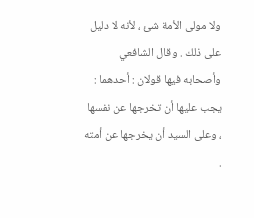ولا مولى الأمة شئ ، لأنه لا دليل على ذلك . وقال الشافعي وأصحابه فيها قولان : أحدهما : يجب عليها أن تخرجها عن نفسها ، وعلى السيد أن يخرجها عن أمته .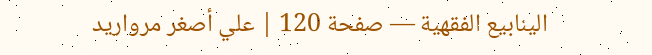الينابيع الفقهية — صفحة 120 | علي أصغر مرواريد